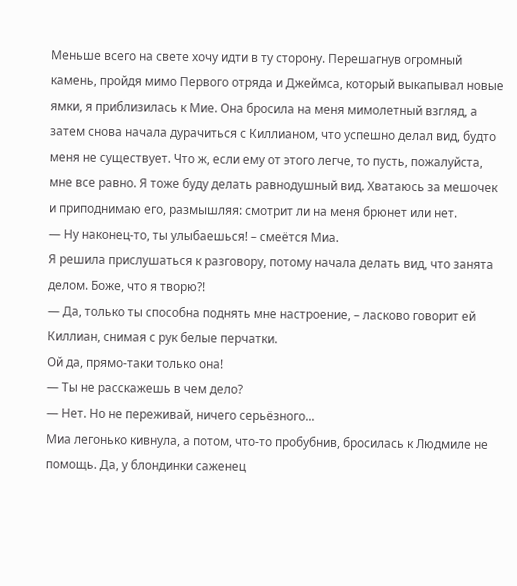Меньше всего на свете хочу идти в ту сторону. Перешагнув огромный камень, пройдя мимо Первого отряда и Джеймса, который выкапывал новые ямки, я приблизилась к Мие. Она бросила на меня мимолетный взгляд, а затем снова начала дурачиться с Киллианом, что успешно делал вид, будто меня не существует. Что ж, если ему от этого легче, то пусть, пожалуйста, мне все равно. Я тоже буду делать равнодушный вид. Хватаюсь за мешочек и приподнимаю его, размышляя: смотрит ли на меня брюнет или нет.
— Ну наконец-то, ты улыбаешься! – смеётся Миа.
Я решила прислушаться к разговору, потому начала делать вид, что занята делом. Боже, что я творю?!
— Да, только ты способна поднять мне настроение, – ласково говорит ей Киллиан, снимая с рук белые перчатки.
Ой да, прямо-таки только она!
— Ты не расскажешь в чем дело?
— Нет. Но не переживай, ничего серьёзного...
Миа легонько кивнула, а потом, что-то пробубнив, бросилась к Людмиле не помощь. Да, у блондинки саженец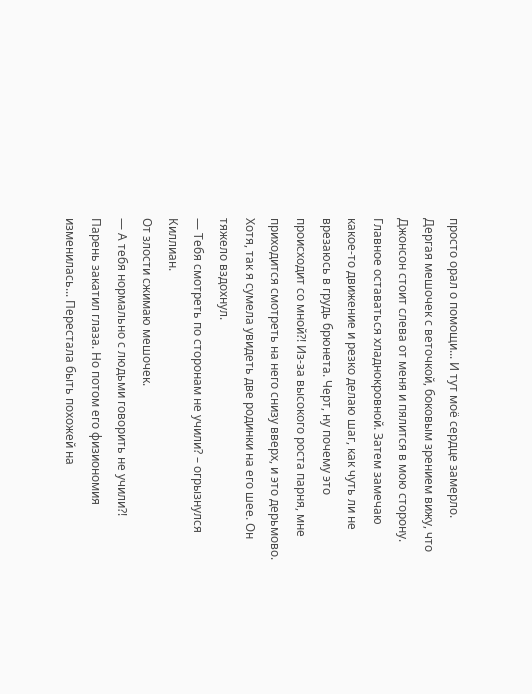просто орал о помощи... И тут моё сердце замерло. Дергая мешочек с веточкой, боковым зрением вижу, что Джонсон стоит слева от меня и пялится в мою сторону. Главное оставаться хладнокровной. Затем замечаю какое-то движение и резко делаю шаг, как чуть ли не врезаюсь в грудь брюнета. Черт, ну почему это происходит со мной?! Из-за высокого роста парня, мне приходится смотреть на него снизу вверх, и это дерьмово. Хотя, так я сумела увидеть две родинки на его шее. Он тяжело вздохнул.
— Тебя смотреть по сторонам не учили? – огрызнулся Киллиан.
От злости сжимаю мешочек.
— А тебя нормально с людьми говорить не учили?!
Парень закатил глаза. Но потом его физиономия изменилась... Перестала быть похожей на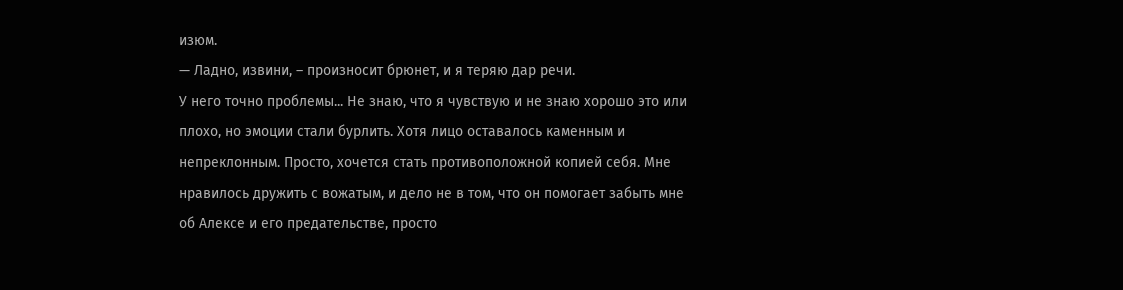изюм.
— Ладно, извини, – произносит брюнет, и я теряю дар речи.
У него точно проблемы... Не знаю, что я чувствую и не знаю хорошо это или плохо, но эмоции стали бурлить. Хотя лицо оставалось каменным и непреклонным. Просто, хочется стать противоположной копией себя. Мне нравилось дружить с вожатым, и дело не в том, что он помогает забыть мне об Алексе и его предательстве, просто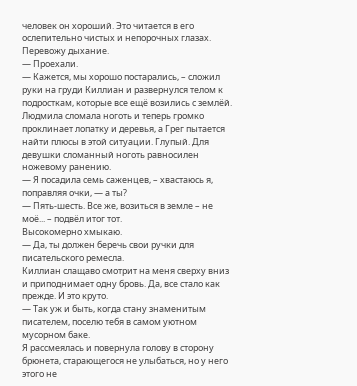человек он хороший. Это читается в его ослепительно чистых и непорочных глазах. Перевожу дыхание.
— Проехали.
— Кажется, мы хорошо постарались, – сложил руки на груди Киллиан и развернулся телом к подросткам, которые все ещё возились с землёй.
Людмила сломала ноготь и теперь громко проклинает лопатку и деревья, а Грег пытается найти плюсы в этой ситуации. Глупый. Для девушки сломанный ноготь равносилен ножевому ранению.
— Я посадила семь саженцев, – хвастаюсь я, поправляя очки, — а ты?
— Пять-шесть. Все же, возиться в земле – не моё... – подвёл итог тот.
Высокомерно хмыкаю.
— Да, ты должен беречь свои ручки для писательского ремесла.
Киллиан слащаво смотрит на меня сверху вниз и приподнимает одну бровь. Да, все стало как прежде. И это круто.
— Так уж и быть, когда стану знаменитым писателем, поселю тебя в самом уютном мусорном баке.
Я рассмеялась и повернула голову в сторону брюнета, старающегося не улыбаться, но у него этого не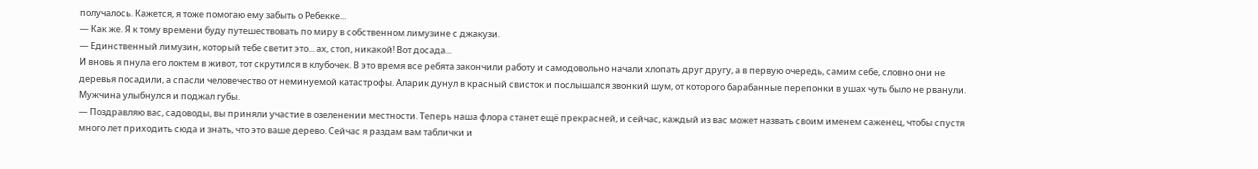получалось. Кажется, я тоже помогаю ему забыть о Ребекке...
— Как же. Я к тому времени буду путешествовать по миру в собственном лимузине с джакузи.
— Единственный лимузин, который тебе светит это... ах, стоп, никакой! Вот досада...
И вновь я пнула его локтем в живот, тот скрутился в клубочек. В это время все ребята закончили работу и самодовольно начали хлопать друг другу, а в первую очередь, самим себе, словно они не деревья посадили, а спасли человечество от неминуемой катастрофы. Аларик дунул в красный свисток и послышался звонкий шум, от которого барабанные перепонки в ушах чуть было не рванули. Мужчина улыбнулся и поджал губы.
— Поздравляю вас, садоводы, вы приняли участие в озеленении местности. Теперь наша флора станет ещё прекрасней, и сейчас, каждый из вас может назвать своим именем саженец, чтобы спустя много лет приходить сюда и знать, что это ваше дерево. Сейчас я раздам вам таблички и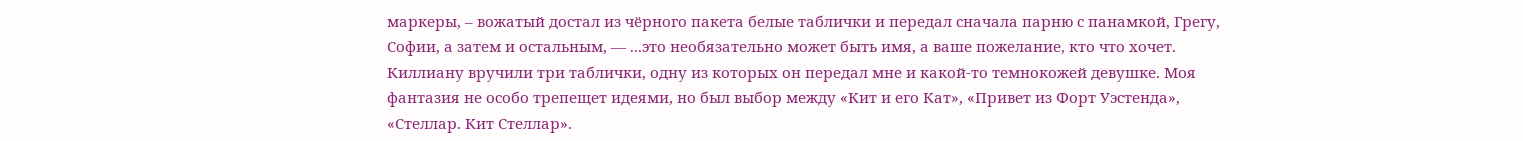маркеры, – вожатый достал из чёрного пакета белые таблички и передал сначала парню с панамкой, Грегу, Софии, а затем и остальным, — ...это необязательно может быть имя, а ваше пожелание, кто что хочет.
Киллиану вручили три таблички, одну из которых он передал мне и какой-то темнокожей девушке. Моя фантазия не особо трепещет идеями, но был выбор между «Кит и его Кат», «Привет из Форт Уэстенда», «Стеллар. Кит Стеллар».